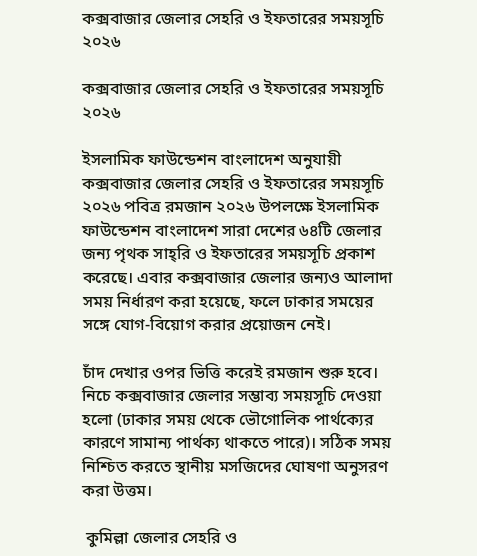কক্সবাজার জেলার সেহরি ও ইফতারের সময়সূচি ২০২৬

কক্সবাজার জেলার সেহরি ও ইফতারের সময়সূচি ২০২৬

ইসলামিক ফাউন্ডেশন বাংলাদেশ অনুযায়ী কক্সবাজার জেলার সেহরি ও ইফতারের সময়সূচি ২০২৬ পবিত্র রমজান ২০২৬ উপলক্ষে ইসলামিক ফাউন্ডেশন বাংলাদেশ সারা দেশের ৬৪টি জেলার জন্য পৃথক সাহ্‌রি ও ইফতারের সময়সূচি প্রকাশ করেছে। এবার কক্সবাজার জেলার জন্যও আলাদা সময় নির্ধারণ করা হয়েছে, ফলে ঢাকার সময়ের সঙ্গে যোগ-বিয়োগ করার প্রয়োজন নেই।

চাঁদ দেখার ওপর ভিত্তি করেই রমজান শুরু হবে। নিচে কক্সবাজার জেলার সম্ভাব্য সময়সূচি দেওয়া হলো (ঢাকার সময় থেকে ভৌগোলিক পার্থক্যের কারণে সামান্য পার্থক্য থাকতে পারে)। সঠিক সময় নিশ্চিত করতে স্থানীয় মসজিদের ঘোষণা অনুসরণ করা উত্তম।

 কুমিল্লা জেলার সেহরি ও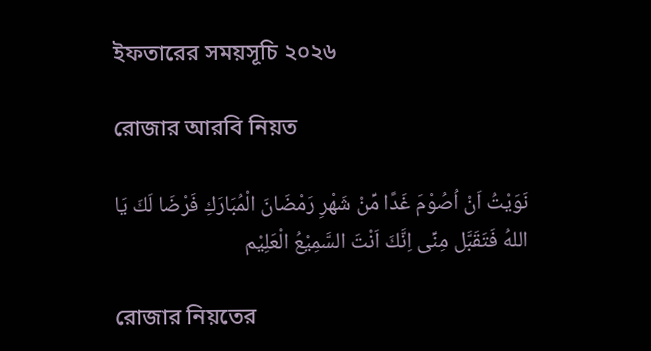ইফতারের সময়সূচি ২০২৬

রোজার আরবি নিয়ত

نَوَيْتُ اَنْ اُصُوْمَ غَدًا مِّنْ شَهْرِ رَمْضَانَ الْمُبَارَكِ فَرْضَا لَكَ يَا اللهُ فَتَقَبَّل مِنِّى اِنَّكَ اَنْتَ السَّمِيْعُ الْعَلِيْم

রোজার নিয়তের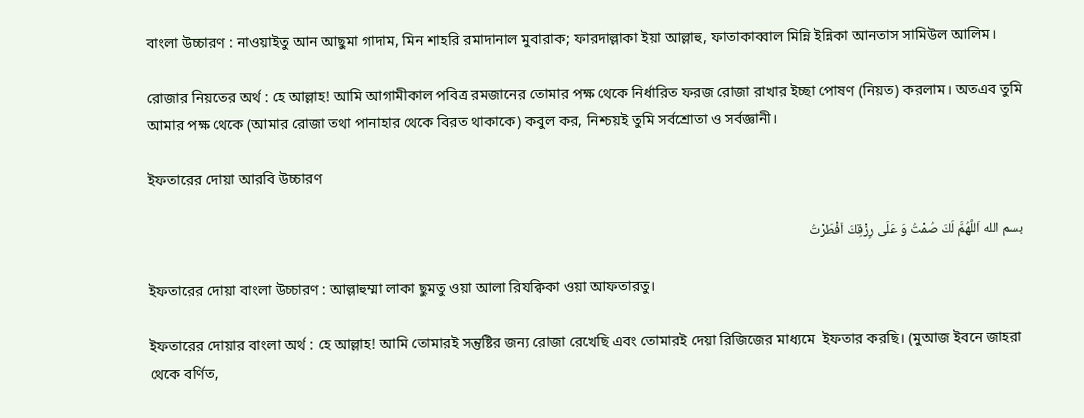বাংলা উচ্চারণ : নাওয়াইতু আন আছুমা গাদাম, মিন শাহরি রমাদানাল মুবারাক; ফারদাল্লাকা ইয়া আল্লাহু, ফাতাকাব্বাল মিন্নি ইন্নিকা আনতাস সামিউল আলিম।

রোজার নিয়তের অর্থ : হে আল্লাহ! আমি আগামীকাল পবিত্র রমজানের তোমার পক্ষ থেকে নির্ধারিত ফরজ রোজা রাখার ইচ্ছা পোষণ (নিয়ত) করলাম। অতএব তুমি আমার পক্ষ থেকে (আমার রোজা তথা পানাহার থেকে বিরত থাকাকে) কবুল কর, নিশ্চয়ই তুমি সর্বশ্রোতা ও সর্বজ্ঞানী।

ইফতারের দোয়া আরবি উচ্চারণ

بسم الله اَللَّهُمَّ لَكَ صُمْتُ وَ عَلَى رِزْقِكَ اَفْطَرْتُ

ইফতারের দোয়া বাংলা উচ্চারণ : আল্লাহুম্মা লাকা ছুমতু ওয়া আলা রিযক্বিকা ওয়া আফতারতু।

ইফতারের দোয়ার বাংলা অর্থ : হে আল্লাহ! আমি তোমারই সন্তুষ্টির জন্য রোজা রেখেছি এবং তোমারই দেয়া রিজিজের মাধ্যমে  ইফতার করছি। (মুআজ ইবনে জাহরা থেকে বর্ণিত,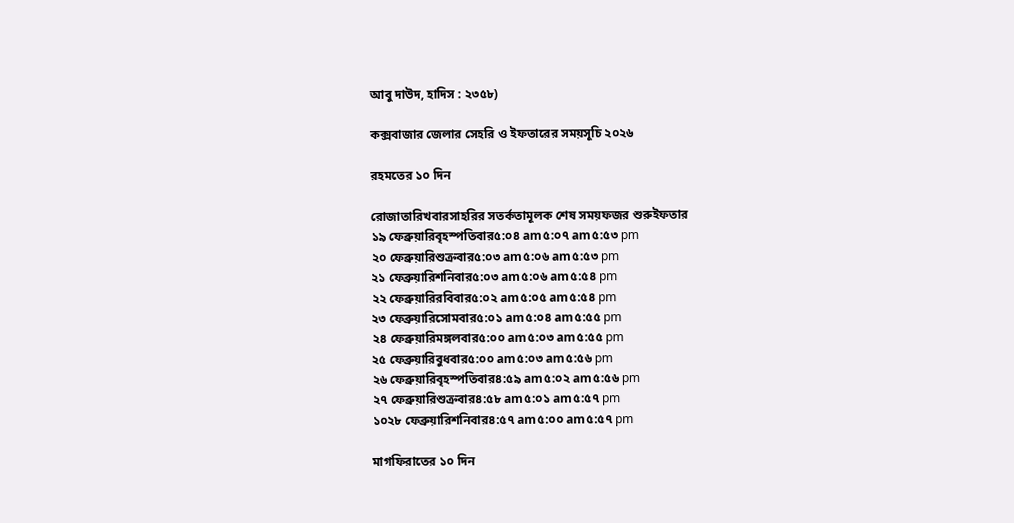আবু দাউদ, হাদিস : ২৩৫৮)

কক্সবাজার জেলার সেহরি ও ইফতারের সময়সূচি ২০২৬

রহমতের ১০ দিন

রোজাতারিখবারসাহরির সতর্কতামূলক শেষ সময়ফজর শুরুইফতার
১৯ ফেব্রুয়ারিবৃহস্পতিবার৫:০৪ am৫:০৭ am৫:৫৩ pm
২০ ফেব্রুয়ারিশুক্রবার৫:০৩ am৫:০৬ am৫:৫৩ pm
২১ ফেব্রুয়ারিশনিবার৫:০৩ am৫:০৬ am৫:৫৪ pm
২২ ফেব্রুয়ারিরবিবার৫:০২ am৫:০৫ am৫:৫৪ pm
২৩ ফেব্রুয়ারিসোমবার৫:০১ am৫:০৪ am৫:৫৫ pm
২৪ ফেব্রুয়ারিমঙ্গলবার৫:০০ am৫:০৩ am৫:৫৫ pm
২৫ ফেব্রুয়ারিবুধবার৫:০০ am৫:০৩ am৫:৫৬ pm
২৬ ফেব্রুয়ারিবৃহস্পতিবার৪:৫৯ am৫:০২ am৫:৫৬ pm
২৭ ফেব্রুয়ারিশুক্রবার৪:৫৮ am৫:০১ am৫:৫৭ pm
১০২৮ ফেব্রুয়ারিশনিবার৪:৫৭ am৫:০০ am৫:৫৭ pm

মাগফিরাতের ১০ দিন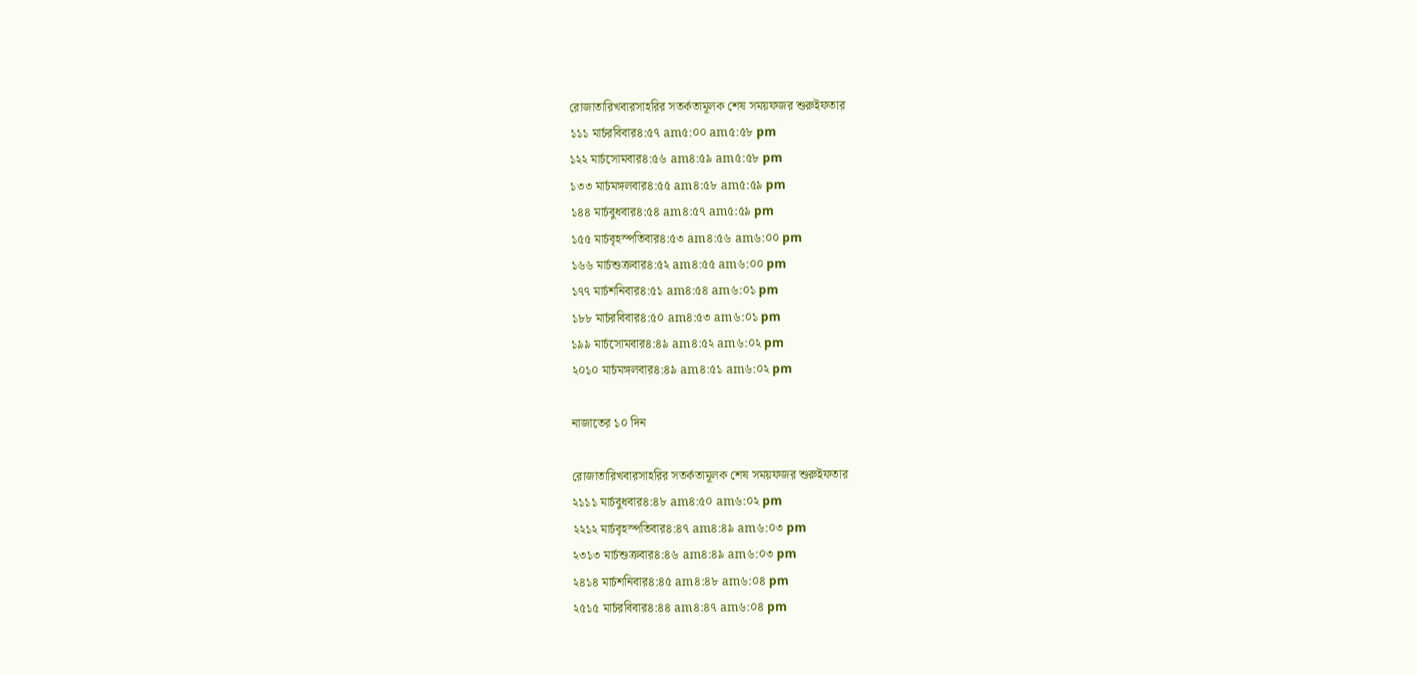রোজাতারিখবারসাহরির সতর্কতামূলক শেষ সময়ফজর শুরুইফতার
১১১ মার্চরবিবার৪:৫৭ am৫:০০ am৫:৫৮ pm
১২২ মার্চসোমবার৪:৫৬ am৪:৫৯ am৫:৫৮ pm
১৩৩ মার্চমঙ্গলবার৪:৫৫ am৪:৫৮ am৫:৫৯ pm
১৪৪ মার্চবুধবার৪:৫৪ am৪:৫৭ am৫:৫৯ pm
১৫৫ মার্চবৃহস্পতিবার৪:৫৩ am৪:৫৬ am৬:০০ pm
১৬৬ মার্চশুক্রবার৪:৫২ am৪:৫৫ am৬:০০ pm
১৭৭ মার্চশনিবার৪:৫১ am৪:৫৪ am৬:০১ pm
১৮৮ মার্চরবিবার৪:৫০ am৪:৫৩ am৬:০১ pm
১৯৯ মার্চসোমবার৪:৪৯ am৪:৫২ am৬:০২ pm
২০১০ মার্চমঙ্গলবার৪:৪৯ am৪:৫১ am৬:০২ pm

নাজাতের ১০ দিন

রোজাতারিখবারসাহরির সতর্কতামূলক শেষ সময়ফজর শুরুইফতার
২১১১ মার্চবুধবার৪:৪৮ am৪:৫০ am৬:০২ pm
২২১২ মার্চবৃহস্পতিবার৪:৪৭ am৪:৪৯ am৬:০৩ pm
২৩১৩ মার্চশুক্রবার৪:৪৬ am৪:৪৯ am৬:০৩ pm
২৪১৪ মার্চশনিবার৪:৪৫ am৪:৪৮ am৬:০৪ pm
২৫১৫ মার্চরবিবার৪:৪৪ am৪:৪৭ am৬:০৪ pm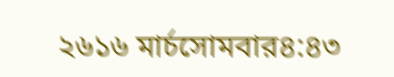২৬১৬ মার্চসোমবার৪:৪৩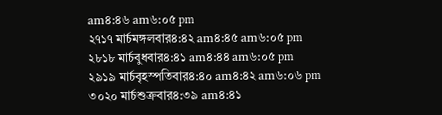am৪:৪৬ am৬:০৫ pm
২৭১৭ মার্চমঙ্গলবার৪:৪২ am৪:৪৫ am৬:০৫ pm
২৮১৮ মার্চবুধবার৪:৪১ am৪:৪৪ am৬:০৫ pm
২৯১৯ মার্চবৃহস্পতিবার৪:৪০ am৪:৪২ am৬:০৬ pm
৩০২০ মার্চশুক্রবার৪:৩৯ am৪:৪১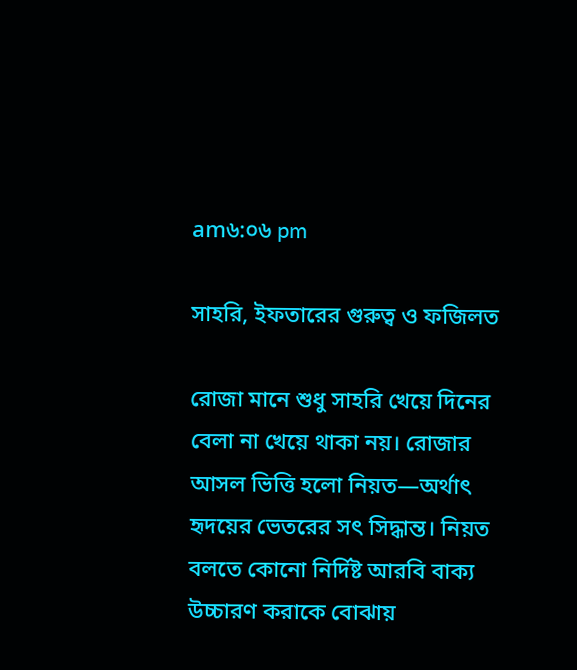am৬:০৬ pm

সাহরি, ইফতারের গুরুত্ব ও ফজিলত

রোজা মানে শুধু সাহরি খেয়ে দিনের বেলা না খেয়ে থাকা নয়। রোজার আসল ভিত্তি হলো নিয়ত—অর্থাৎ হৃদয়ের ভেতরের সৎ সিদ্ধান্ত। নিয়ত বলতে কোনো নির্দিষ্ট আরবি বাক্য উচ্চারণ করাকে বোঝায়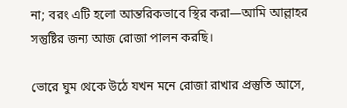না; বরং এটি হলো আন্তরিকভাবে স্থির করা—আমি আল্লাহর সন্তুষ্টির জন্য আজ রোজা পালন করছি।

ভোরে ঘুম থেকে উঠে যখন মনে রোজা রাখার প্রস্তুতি আসে,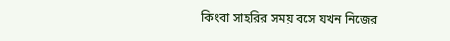কিংবা সাহরির সময় বসে যখন নিজের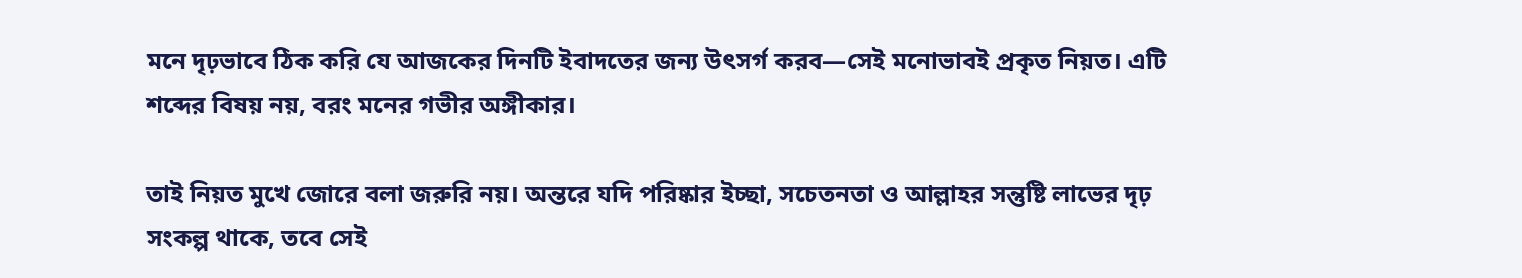মনে দৃঢ়ভাবে ঠিক করি যে আজকের দিনটি ইবাদতের জন্য উৎসর্গ করব—সেই মনোভাবই প্রকৃত নিয়ত। এটি শব্দের বিষয় নয়, বরং মনের গভীর অঙ্গীকার।

তাই নিয়ত মুখে জোরে বলা জরুরি নয়। অন্তরে যদি পরিষ্কার ইচ্ছা, সচেতনতা ও আল্লাহর সন্তুষ্টি লাভের দৃঢ় সংকল্প থাকে, তবে সেই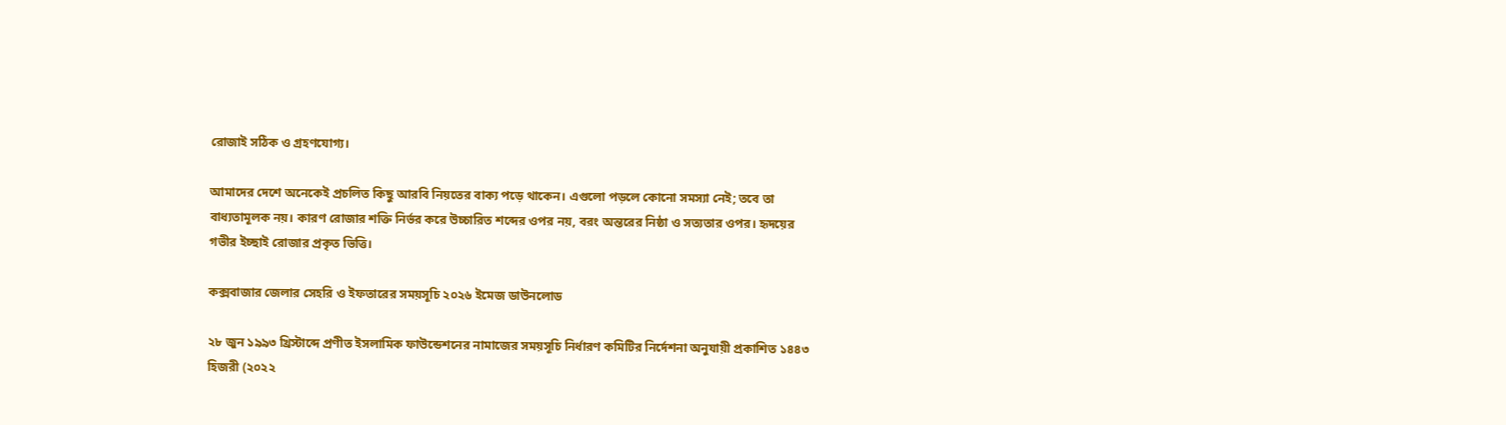রোজাই সঠিক ও গ্রহণযোগ্য।

আমাদের দেশে অনেকেই প্রচলিত কিছু আরবি নিয়তের বাক্য পড়ে থাকেন। এগুলো পড়লে কোনো সমস্যা নেই; তবে তা বাধ্যতামূলক নয়। কারণ রোজার শক্তি নির্ভর করে উচ্চারিত শব্দের ওপর নয়, বরং অন্তরের নিষ্ঠা ও সত্যতার ওপর। হৃদয়ের গভীর ইচ্ছাই রোজার প্রকৃত ভিত্তি।

কক্সবাজার জেলার সেহরি ও ইফতারের সময়সূচি ২০২৬ ইমেজ ডাউনলোড

২৮ জুন ১৯৯৩ খ্রিস্টাব্দে প্রণীত ইসলামিক ফাউন্ডেশনের নামাজের সময়সূচি নির্ধারণ কমিটির নির্দেশনা অনুযায়ী প্রকাশিত ১৪৪৩ হিজরী (২০২২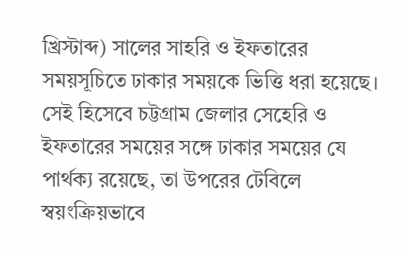খ্রিস্টাব্দ) সালের সাহরি ও ইফতারের সময়সূচিতে ঢাকার সময়কে ভিত্তি ধরা হয়েছে। সেই হিসেবে চট্টগ্রাম জেলার সেহেরি ও ইফতারের সময়ের সঙ্গে ঢাকার সময়ের যে পার্থক্য রয়েছে, তা উপরের টেবিলে স্বয়ংক্রিয়ভাবে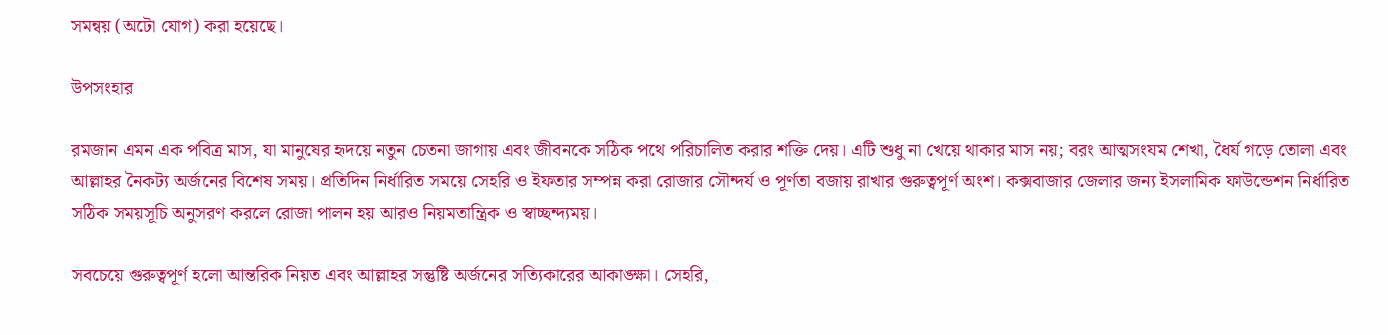সমন্বয় (অটো যোগ) করা হয়েছে।

উপসংহার

রমজান এমন এক পবিত্র মাস, যা মানুষের হৃদয়ে নতুন চেতনা জাগায় এবং জীবনকে সঠিক পথে পরিচালিত করার শক্তি দেয়। এটি শুধু না খেয়ে থাকার মাস নয়; বরং আত্মসংযম শেখা, ধৈর্য গড়ে তোলা এবং আল্লাহর নৈকট্য অর্জনের বিশেষ সময়। প্রতিদিন নির্ধারিত সময়ে সেহরি ও ইফতার সম্পন্ন করা রোজার সৌন্দর্য ও পূর্ণতা বজায় রাখার গুরুত্বপূর্ণ অংশ। কক্সবাজার জেলার জন্য ইসলামিক ফাউন্ডেশন নির্ধারিত সঠিক সময়সূচি অনুসরণ করলে রোজা পালন হয় আরও নিয়মতান্ত্রিক ও স্বাচ্ছন্দ্যময়।

সবচেয়ে গুরুত্বপূর্ণ হলো আন্তরিক নিয়ত এবং আল্লাহর সন্তুষ্টি অর্জনের সত্যিকারের আকাঙ্ক্ষা। সেহরি,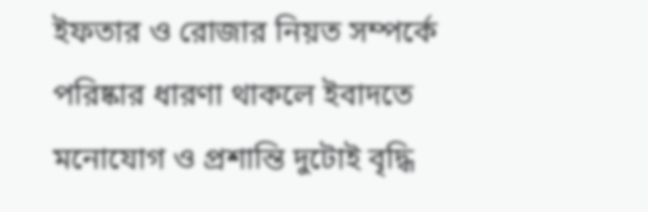ইফতার ও রোজার নিয়ত সম্পর্কে পরিষ্কার ধারণা থাকলে ইবাদতে মনোযোগ ও প্রশান্তি দুটোই বৃদ্ধি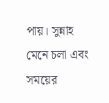পায়। সুন্নাহ মেনে চলা এবং সময়ের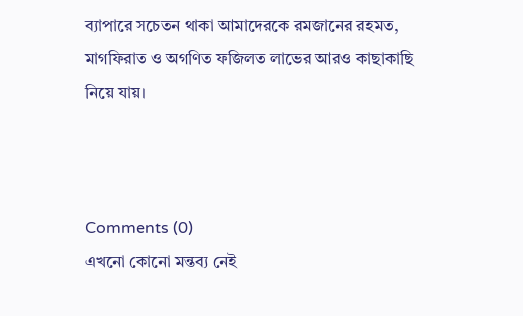ব্যাপারে সচেতন থাকা আমাদেরকে রমজানের রহমত, মাগফিরাত ও অগণিত ফজিলত লাভের আরও কাছাকাছি নিয়ে যায়।



Comments (0)
এখনো কোনো মন্তব্য নেই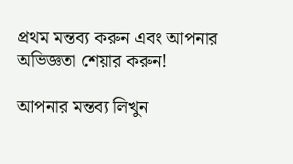প্রথম মন্তব্য করুন এবং আপনার অভিজ্ঞতা শেয়ার করুন!

আপনার মন্তব্য লিখুন